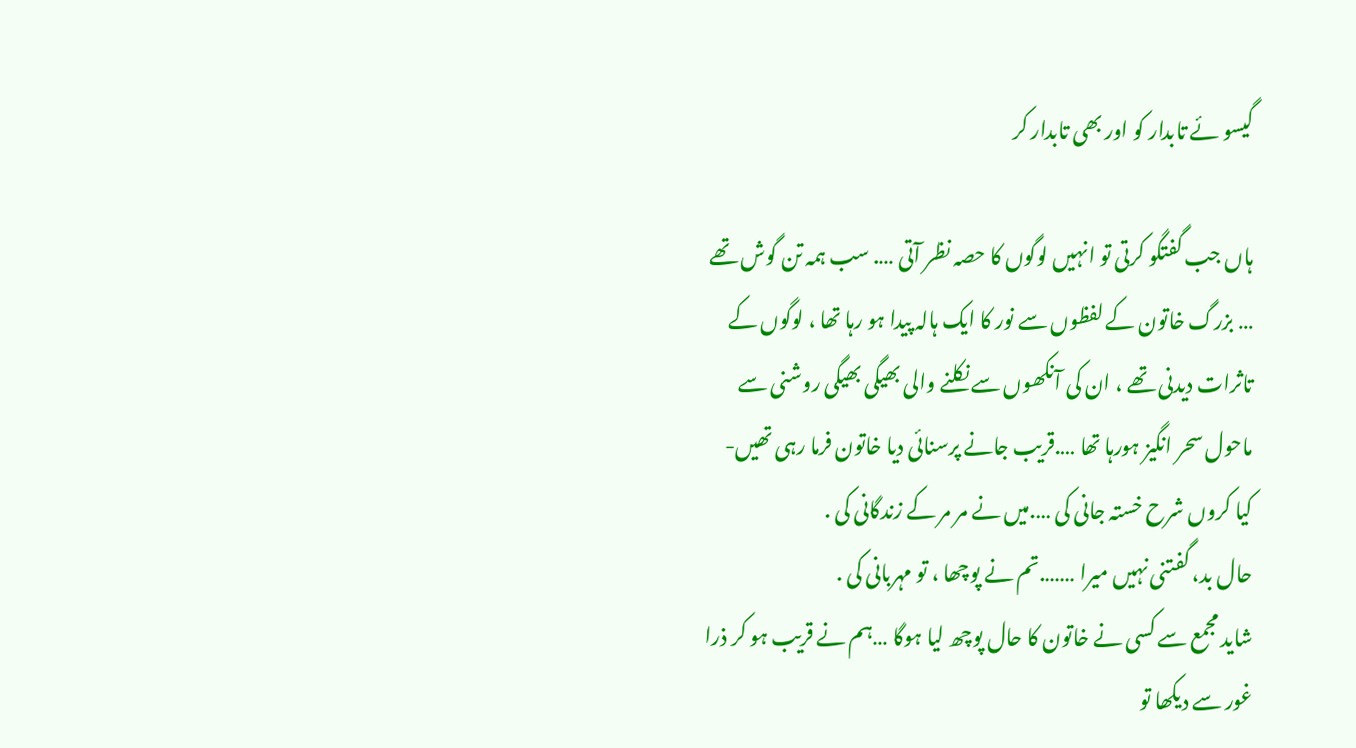گیسو ئے تابدار کو اور بھی تابدار کر

ہاں جب گفتگو کرتی تو انہیں لوگوں کا حصہ نظر آتی …. سب ہمہ تن گوش تھے … بزرگ خاتون کے لفظوں سے نور کا ایک ہالہ پیدا ہو رہا تھا ، لوگوں کے تاثرات دیدنی تھے ، ان کی آنکھوں سے نکلنے والی بھیگی بھیگی روشنی سے ماحول سحر انگیز ہورہا تھا ….قریب جانے پرسنائی دیا خاتون فرما رہی تھیں-
کیا کروں شرح خستہ جانی کی ….میں نے مر مر کے زندگانی کی .
حال بد، گفتنی نہیں میرا …….تم نے پوچھا ، تو مہربانی کی .
شاید مجمع سے کسی نے خاتون کا حال پوچھ لیا ہوگا …ہم نے قریب ہو کر ذرا غور سے دیکھا تو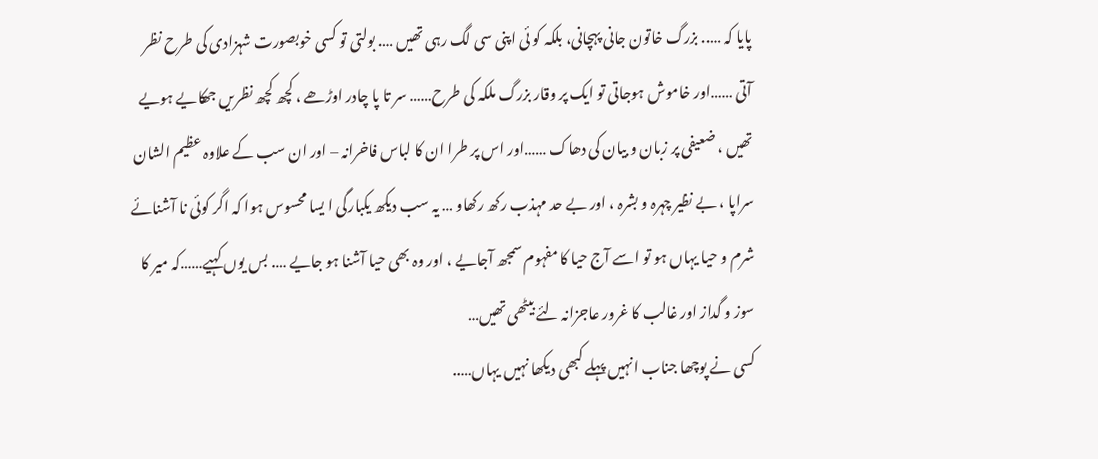پایا کہ ….. بزرگ خاتون جانی پہچانی، بلکہ کو ئی اپنی سی لگ رہی تھیں …. بولتی تو کسی خوبصورت شہزادی کی طرح نظر آتی ……اور خاموش ہوجاتی تو ایک پر وقار بزرگ ملکہ کی طرح…… سر تا پا چادر اوڑھے ، کچھ کچھ نظریں جھکایے ہویے تھیں ، ضعیفی پر زبان و بیان کی دھاک ……اور اس پر طرا ان کا لباس فاخرانہ – اور ان سب کے علاوہ عظیم الشان سراپا ، بے نظیر چہرہ و بشرہ ، اور بے حد مہذب رکھ رکھاو … یہ سب دیکھ یکبارگی ا یسا محسوس ہوا کہ اگر کوئی نا آشنائے شرم و حیا یہاں ہو تو اسے آج حیا کا مفہوم سمجھ آجایے ، اور وہ بھی حیا آشنا ہو جایے …. بس یوں کہیے……کہ میر کا سوز و گداز اور غالب کا غرور عاجزانہ لئے بیٹھی تھیں…
کسی نے پوچھا جناب انہیں پہلے کبھی دیکھا نہیں یہاں…..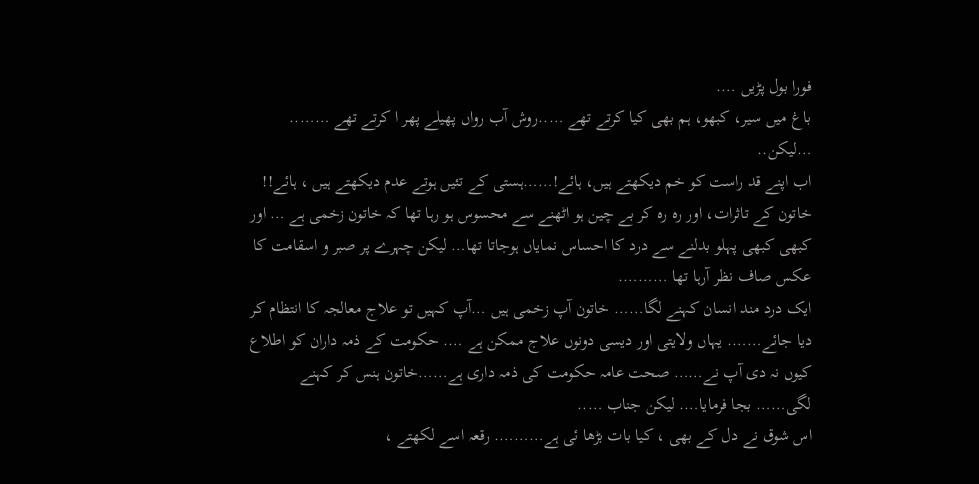فورا بول پڑیں ….
باغ میں سیر، کبھو، ہم بھی کیا کرتے تھے …..روش آب رواں پھیلے پھر ا کرتے تھے ……..
…لیکن..
اب اپنے قد راست کو خم دیکھتے ہیں، ہائے!……ہستی کے تئیں ہوتے عدم دیکھتے ہیں ، ہائے!!
خاتون کے تاثرات، اور رہ رہ کر بے چین ہو اٹھنے سے محسوس ہو رہا تھا کہ خاتون زخمی ہے … اور کبھی کبھی پہلو بدلنے سے درد کا احساس نمایاں ہوجاتا تھا… لیکن چہرے پر صبر و اسقامت کا عکس صاف نظر آرہا تھا ……….
ایک درد مند انسان کہنے لگا…… خاتون آپ زخمی ہیں …آپ کہیں تو علاج معالجہ کا انتظام کر دیا جائے……. یہاں ولایتی اور دیسی دونوں علاج ممکن ہے …. حکومت کے ذمہ داران کو اطلاع کیوں نہ دی آپ نے…… صحت عامہ حکومت کی ذمہ داری ہے……خاتون ہنس کر کہنے لگی…… بجا فرمایا…. لیکن جناب …..
اس شوق نے دل کے بھی ، کیا بات بڑھا ئی ہے………. رقعہ اسے لکھتے ،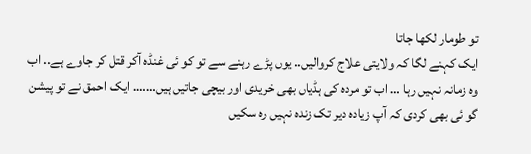تو طومار لکھا جاتا
ایک کہنے لگا کہ ولایتی علاج کروالیں.. یوں پڑے رہنے سے تو کو ئی غنڈہ آکر قتل کر جاوے ہے.. اب وہ زمانہ نہیں رہا … اب تو مردہ کی ہڈیاں بھی خریدی اور بیچی جاتیں ہیں……. ایک احمق نے تو پیشن گو ئی بھی کردی کہ آپ زیادہ دیر تک زندہ نہیں رہ سکیں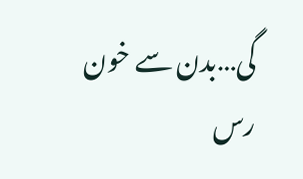گی…بدن سے خون رس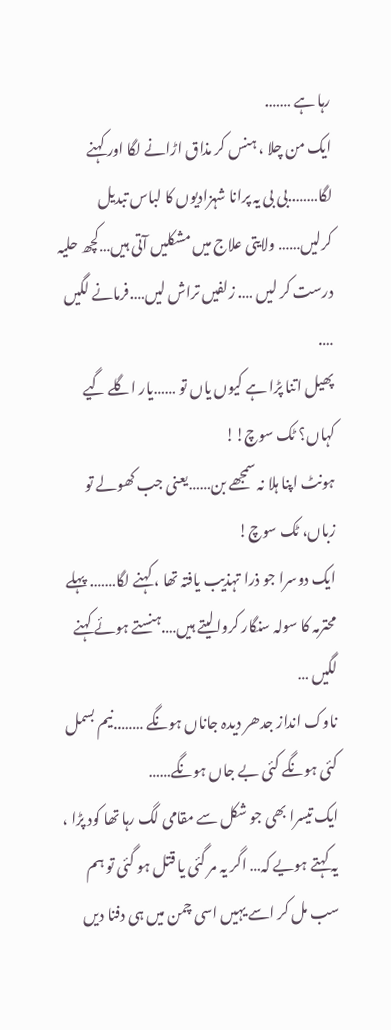رہا ہے …….
ایک من چلا ، ہنس کر مذاق اڑانے لگا اور کہنے لگا……..بی بی یہ پرانا شہزادیوں کا لباس تبدیل کرلیں…… ولایتی علاج میں مشکلیں آتی ہیں…کچھ حلیہ درست کر لیں …. زلفیں تراش لیں….فرمانے لگیں ….
پھیل اتنا پڑا ہے کیوں یاں تو ……یار اگلے گیے کہاں؟ ٹک سوچ!!
ہونٹ اپنا ہلا نہ سمجھے بن……یعنی جب کھولے تو زباں، ٹک سوچ!
ایک دوسرا جو ذرا تہذیب یافتہ تھا ، کہنے لگا……. پہلے محترمہ کا سولہ سنگار کروالیتے ہیں….ہنستے ہوئے کہنے لگیں …
ناوک انداز جدھر دیدہ جاناں ہونگے ……..نیم بسمل کئی ہونگے کئی بے جاں ہونگے……
ایک تیسرا بھی جو شکل سے مقامی لگ رہا تھا کود پڑا ، یہ کہتے ہویے کہ… اگر یہ مر گئی یا قتل ہو گئی تو ہم سب مل کر اسے یہیں اسی چمن میں ہی دفنا دیں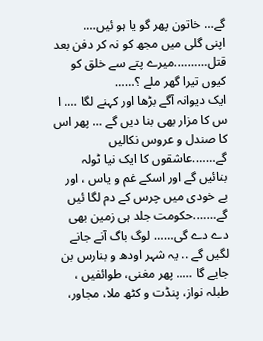گے… خاتون پھر گو یا ہو ئیں….
اپنی گلی میں مجھ کو نہ کر دفن بعد قتل……….میرے پتے سے خلق کو کیوں تیرا گھر ملے ؟……
ایک دیوانہ آگے بڑھا اور کہنے لگا …. ا س کا مزار بھی بنا دیں گے … پھر اس کا صندل و عروس نکالیں گے…….عاشقوں کا ایک نیا ٹولہ بنائیں گے اور اسکے غم و یاس ، اور بے خودی میں چرس کے دم لگا ئیں گے…….حکومت جلد ہی زمین بھی دے دے گی…… لوگ باگ آنے جانے لگیں گے .. یہ شہر اودھ و بنارس بن جایے گا ….. پھر مغنی، طوائفیں ، طبلہ نواز، پنڈت و کٹھ ملا، مجاور،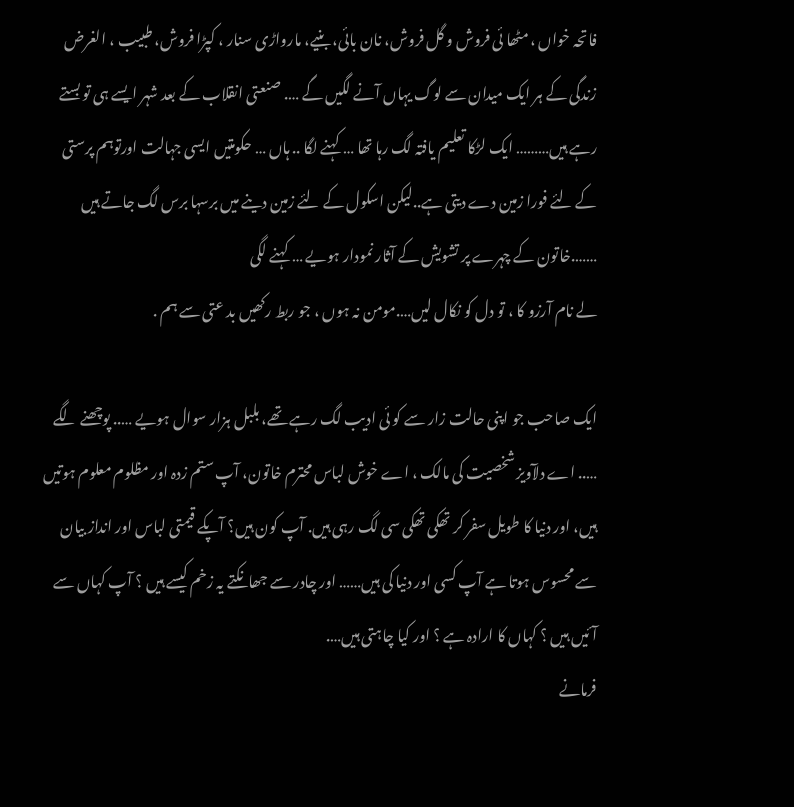فاتحہ خواں ، مٹھا ئی فروش و گل فروش، نان بائی، بنیے، مارواڑی سنار ، کپڑا فروش، طبیب ، الغرض زندگی کے ہر ایک میدان سے لوگ یہاں آنے لگیں گے …. صنعتی انقلاب کے بعد شہر ایسے ہی تو بستے رہے ہیں……… ایک لڑکا تعلیم یافتہ لگ رہا تھا … کہنے لگا .. ہاں … حکومتیں ایسی جہالت اورتوہم پرستی کے لئے فورا زمین دے دیتی ہے..لیکن اسکول کے لئے زمین دینے میں برسہا برس لگ جاتے ہیں …….خاتون کے چہرے پر تشویش کے آثار نمودار ہویے … کہنے لگی
لے نام آرزو کا ، تو دل کو نکال لیں….مومن نہ ہوں ، جو ربط رکھیں بد عتی سے ہم .

ایک صاحب جو اپنی حالت زار سے کو ئی ادیب لگ رہے تھے، بلبل ہزار سوال ہویے ….. پوچھنے لگے ….. اے دلآویز شخصیت کی مالک ، اے خوش لباس محترم خاتون، آپ ستم زدہ اور مظلوم معلوم ہوتیں ہیں، اور دنیا کا طویل سفر کر تھکی تھکی سی لگ رہی ہیں. آپ کون ہیں؟ آپکے قیمتی لباس اور انداز بیان سے محسوس ہوتا ہے آپ کسی اور دنیا کی ہیں…… اور چادر سے جھانکتے یہ زخم کیسے ہیں ؟ آپ کہاں سے آئیں ہیں ؟ کہاں کا ارادہ ہے ؟ اور کیا چاہتی ہیں….
فرمانے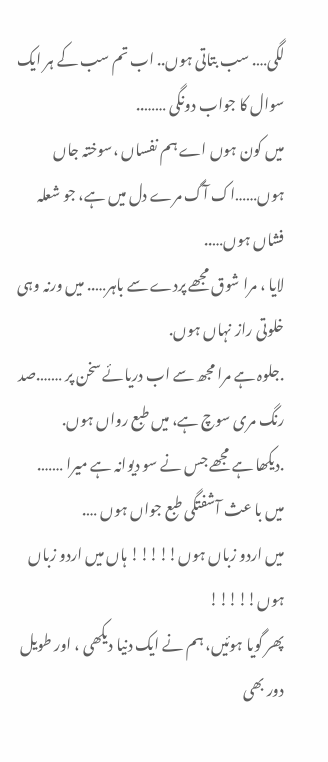لگی…. سب بتاتی ہوں.. اب تم سب کے ہر ایک سوال کا جواب دونگی ……..
میں کون ہوں اے ہم نفساں ،سوختہ جاں ہوں……اک آگ مرے دل میں ہے، جو شعلہ فشاں ہوں…..
لایا ، مرا شوق مجھے پردے سے باہر….. میں ورنہ وہی خلوتی راز نہاں ہوں.
.جلوہ ہے مرا مجھ سے اب دریائے سخن پر …….صد رنگ مری سوچ ہے، میں طبع رواں ہوں.
.دیکھا ہے مجھے جس نے سو دیوانہ ہے میرا ……. میں با عث آشفتگی طبع جواں ہوں ….
میں اردو زباں ہوں!!!!! ہاں میں اردو زباں ہوں!!!!!
پھر گویا ہوئیں، ہم نے ایک دنیا دیکھی ، اور طویل دور بھی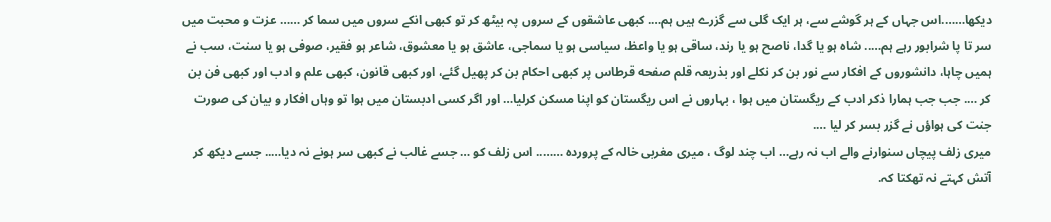دیکھا…….اس جہاں کے ہر گوشے سے، ہر ایک گلی سے گزرے ہیں ہم…. کبھی عاشقوں کے سروں پہ بیٹھ کر تو کبھی انکے سروں میں سما کر …… عزت و محبت میں سر تا پا شرابور رہے ہم….. شاہ ہو یا گدا، ناصح ہو یا رند، ساقی ہو یا واعظ، سیاسی ہو یا سماجی، عاشق ہو یا معشوق، شاعر ہو فقیر، صوفی ہو یا سنت، سب نے ہمیں چاہا، دانشوروں کے افکار سے نور بن کر نکلے اور بذریعہ قلم صفحه قرطاس پر کبھی احکام بن کر پھیل گئے، اور کبھی قانون، کبھی علم و ادب اور کبھی فن بن کر …. جب جب ہمارا ذکر ادب کے ریگستان میں ہوا ، بہاروں نے اس ریگستان کو اپنا مسکن کرلیا… اور اگر کسی ادبستان میں ہوا تو وہاں افکار و بیان کی صورت جنت کی ہواؤں نے گزر بسر کر لیا ….
میری زلف پیچاں سنوارنے والے اب نہ رہے… اب چند لوگ ، میری مغربی خالہ کے پروردہ …….. اس زلف کو … جسے غالب نے کبھی سر ہونے نہ دیا….. جسے دیکھ کر آتش کہتے نہ تھکتا کہ.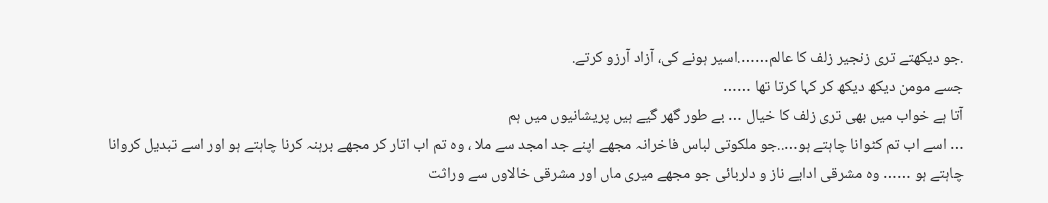.جو دیکھتے تری زنجیر زلف کا عالم…….اسیر ہونے کی، آزاد آرزو کرتے.
جسے مومن دیکھ دیکھ کر کہا کرتا تھا ……
آتا ہے خواب میں بھی تری زلف کا خیال … بے طور گھر گیے ہیں پریشانیوں میں ہم
… اسے اب تم کٹوانا چاہتے ہو…..جو ملکوتی لباس فاخرانہ مجھے اپنے جد امجد سے ملا ، وہ تم اب اتار کر مجھے برہنہ کرنا چاہتے ہو اور اسے تبدیل کروانا چاہتے ہو …… وہ مشرقی ادایے ناز و دلربائی جو مجھے میری ماں اور مشرقی خالاوں سے وراثت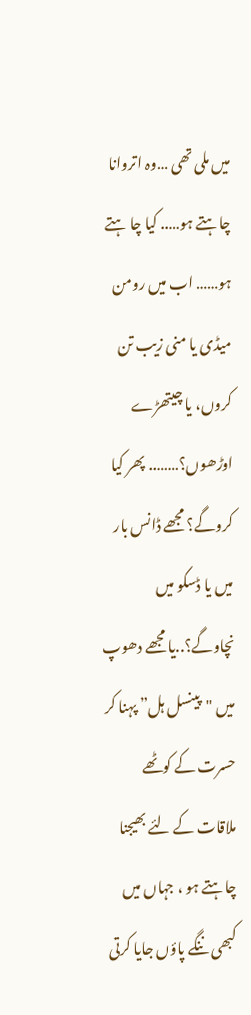میں ملی تھی …وہ اتروانا چاہتے ہو….. کیا چا ہتے ہو…… اب میں رومن میڈی یا منی زیب تن کروں، یا چیتھڑے اوڑھوں؟…….. پھر کیا کروگے؟ مجھے ڈانس بار میں یا ڈسکو میں نچاوگے؟..یا مجھے دھوپ میں "پینسل ہل” پہنا کر حسرت کے کوٹھے ملاقات کے لئے بھیجنا چاہتے ہو ، جہاں میں کبھی ننگے پاؤں جایا کرتی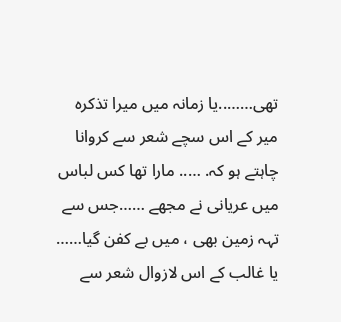تھی……..یا زمانہ میں میرا تذکرہ میر کے اس سچے شعر سے کروانا چاہتے ہو کہ. ….. مارا تھا کس لباس میں عریانی نے مجھے ……جس سے تہہ زمین بھی ، میں بے کفن گیا…… یا غالب کے اس لازوال شعر سے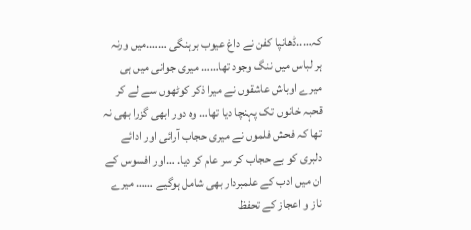کہ…..ڈھانپا کفن نے داغ عیوب برہنگی …….میں ورنہ ہر لباس میں ننگ وجود تھا…… میری جوانی میں ہی میرے اوباش عاشقوں نے میرا ذکر کوٹھوں سے لے کر قحبہ خانوں تک پہنچا دیا تھا… وہ دور ابھی گزرا بھی نہ تھا کہ فحش فلموں نے میری حجاب آرائی اور ادائے دلبری کو بے حجاب کر سر عام کر دیا. …اور افسوس کے ان میں ادب کے علمبردار بھی شامل ہوگیے …… میرے ناز و اعجاز کے تحفظ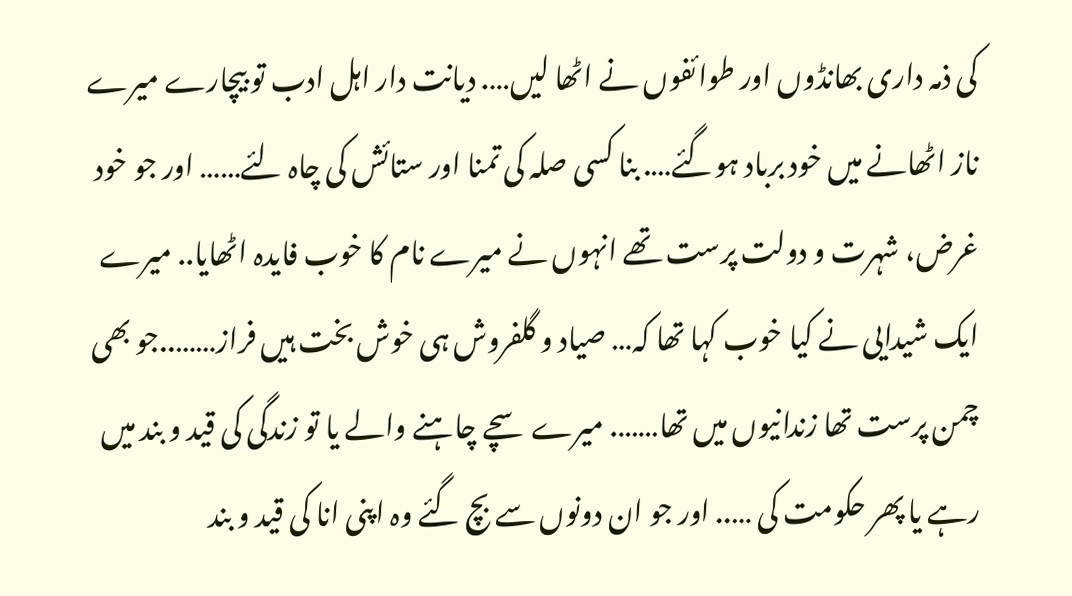کی ذمہ داری بھانڈوں اور طوائفوں نے اٹھا لیں…. دیانت دار اہل ادب تو بیچارے میرے ناز اٹھانے میں خود برباد ہوگئے…. بنا کسی صلہ کی تمنا اور ستائش کی چاہ لئے…… اور جو خود غرض، شہرت و دولت پرست تھے انہوں نے میرے نام کا خوب فایدہ اٹھایا.. میرے ایک شیدایی نے کیا خوب کہا تھا کہ… صیاد و گلفروش ہی خوش بخت ہیں فراز……..جو بھی چمن پرست تھا زندانیوں میں تھا……. میرے سچے چاہنے والے یا تو زندگی کی قید و بند میں رہے یا پھر حکومت کی ….. اور جو ان دونوں سے بچ گئے وہ اپنی انا کی قید و بند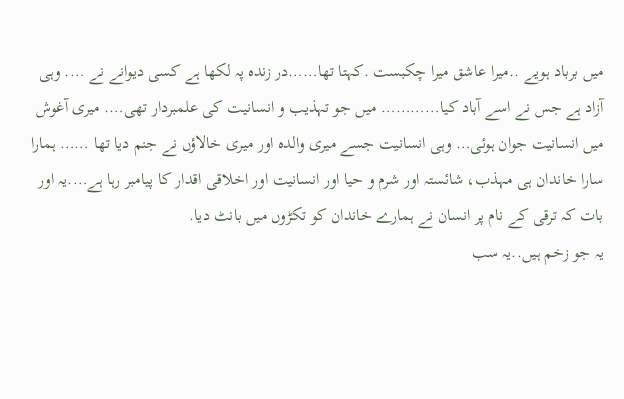میں برباد ہویے ..میرا عاشق میرا چکبست .کہتا تھا……در زندہ پہ لکھا ہے کسی دیوانے نے …. وہی آزاد ہے جس نے اسے آباد کیا………… میں جو تہذیب و انسانیت کی علمبردار تھی…. میری آغوش میں انسانیت جوان ہوئی… وہی انسانیت جسے میری والدہ اور میری خالاؤں نے جنم دیا تھا …… ہمارا سارا خاندان ہی مہذب، شائستہ اور شرم و حیا اور انسانیت اور اخلاقی اقدار کا پیامبر رہا ہے….یہ اور بات کہ ترقی کے نام پر انسان نے ہمارے خاندان کو تکڑوں میں بانٹ دیا.
یہ جو زخم ہیں..یہ سب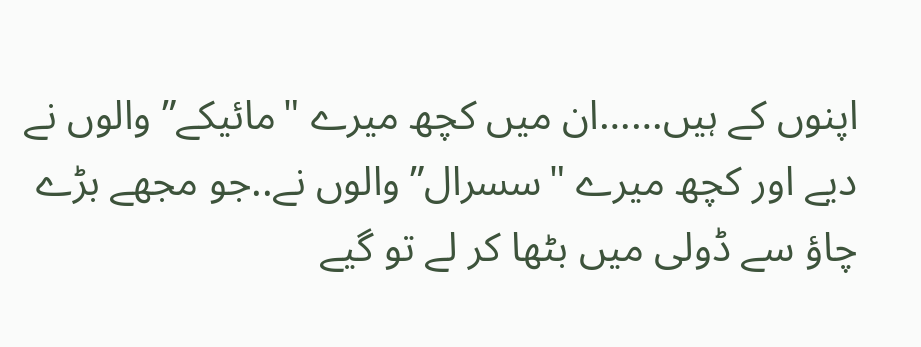اپنوں کے ہیں……ان میں کچھ میرے "مائیکے” والوں نے دیے اور کچھ میرے "سسرال” والوں نے..جو مجھے بڑے چاؤ سے ڈولی میں بٹھا کر لے تو گیے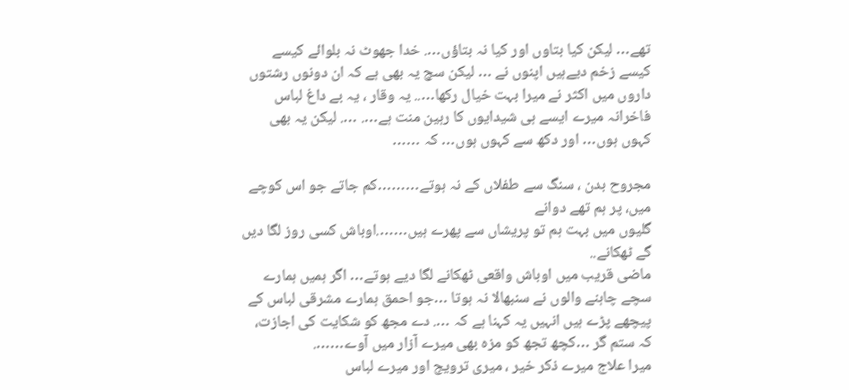تھے… لیکن کیا بتاوں اور کیا نہ بتاؤں…. خدا جھوٹ نہ بلوائے کیسے کیسے زخم دیےہیں اپنوں نے … لیکن سچ یہ بھی ہے کہ ان دونوں رشتوں داروں میں اکثر نے میرا بہت خیال رکھا….. یہ وقار ، یہ بے داغ لباس فاخرانہ میرے ایسے ہی شیدایوں کا رہین منت ہے…. …. لیکن یہ بھی کہوں ہوں… اور دکھ سے کہوں ہوں… کہ ……

مجروح بدن ، سنگ سے طفلاں کے نہ ہوتے………کم جاتے جو اس کوچے میں، پر ہم تھے دوانے
گلیوں میں بہت ہم تو پریشاں سے پھرے ہیں…….اوباش کسی روز لگا دیں گے ٹھکانے..
ماضی قریب میں اوباش واقعی ٹھکانے لگا دیے ہوتے… اگر ہمیں ہمارے سچے چاہنے والوں نے سنبھالا نہ ہوتا …جو احمق ہمارے مشرقی لباس کے پیچھے پڑے ہیں انہیں یہ کہنا ہے کہ …. دے مجھ کو شکایت کی اجازت، کہ ستم گر …کچھ تجھ کو مزہ بھی میرے آزار میں آوے…….
میرا علاج میرے ذکر خیر ، میری ترویج اور میرے لباس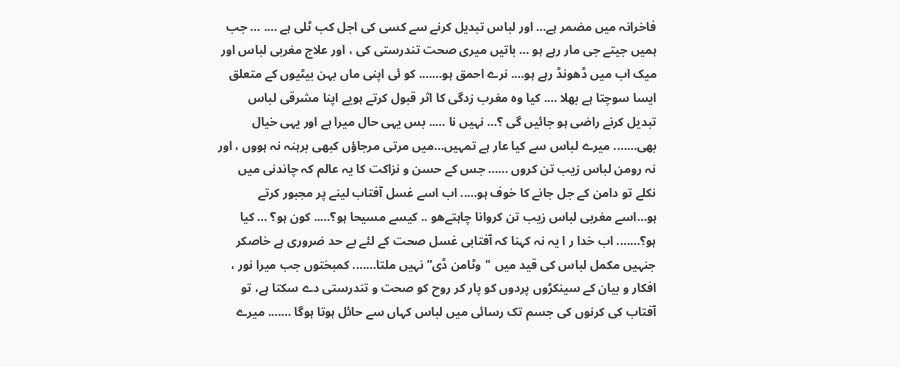فاخرانہ میں مضمر ہے… اور لباس تبدیل کرنے سے کسی کی اجل کب ٹلی ہے …. … جب ہمیں جیتے جی مار رہے ہو … باتیں میری صحت تندرستی کی ، اور علاج مغربی لباس اور میک اب میں ڈھونڈ رہے ہو…. نرے احمق ہو……. کو ئی اپنی ماں بہن بیٹیوں کے متعلق ایسا سوچتا ہے بھلا …. کیا وہ مغرب زدگی کا اثر قبول کرتے ہویے اپنا مشرقی لباس تبدیل کرنے راضی ہو جائیں گی ؟… نہیں نا ….. بس یہی حال میرا ہے اور یہی خیال بھی……. میرے لباس سے کیا عار ہے تمہیں…میں مرتی مرجاؤں کبھی برہنہ نہ ہووں ، اور نہ رومن لباس زیب تن کروں …… جس کے حسن و نزاکت کا یہ عالم کہ چاندنی میں نکلے تو دامن کے جل جانے کا خوف ہو….. اب اسے غسل آفتاب لینے پر مجبور کرتے ہو…اسے مغربی لباس زیب تن کروانا چاہتےھو .. کیسے مسیحا ہو؟….. کون ہو؟ … کیا ہو؟……. اب خدا ر ا یہ نہ کہنا کہ آفتابی غسل صحت کے لئے بے حد ضروری ہے خاصکر جنہیں مکمل لباس کی قید میں "وٹامن ڈی” نہیں ملتا……. کمبختوں جب میرا نور ، افکار و بیان کے سینکڑوں پردوں کو پار کر روح کو صحت و تندرستی دے سکتا ہے، تو آفتاب کی کرنوں کی جسم تک رسائی میں لباس کہاں سے حائل ہوتا ہوگا ……. میرے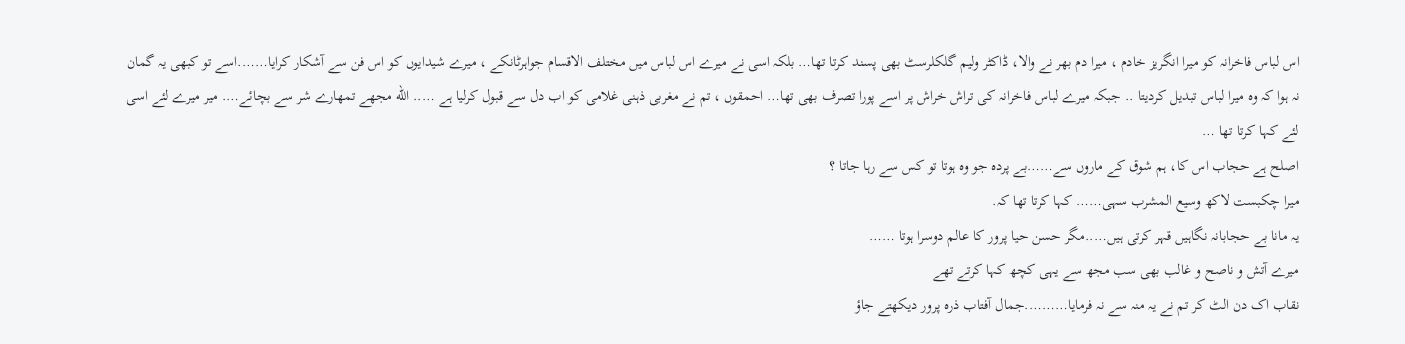اس لباس فاخرانہ کو میرا انگریز خادم ، میرا دم بھر نے والا، ڈاکٹر ولیم گلکلرسٹ بھی پسند کرتا تھا… بلکہ اسی نے میرے اس لباس میں مختلف الاقسام جواہرٹانکے ، میرے شیدایوں کو اس فن سے آشکار کرایا…….اسے تو کبھی یہ گمان نہ ہوا کہ وہ میرا لباس تبدیل کردیتا .. جبکہ میرے لباس فاخرانہ کی تراش خراش پر اسے پورا تصرف بھی تھا… احمقوں ، تم نے مغربی ذہنی غلامی کو اب دل سے قبول کرلیا ہے ….. الله مجھے تمھارے شر سے بچائے…. میر میرے لئے اسی لئے کہا کرتا تھا …
اصلح ہے حجاب اس کا، ہم شوق کے ماروں سے……بے پردہ جو وہ ہوتا تو کس سے رہا جاتا ؟
میرا چکبست لاکھ وسیع المشرب سہی…… کہا کرتا تھا کہ.
یہ مانا بے حجابانہ نگاہیں قہر کرتی ہیں…..مگر حسن حیا پرور کا عالم دوسرا ہوتا ……
میرے آتش و ناصح و غالب بھی سب مجھ سے یہی کچھ کہا کرتے تھے
نقاب اک دن الٹ کر تم نے یہ منہ سے نہ فرمایا……….جمال آفتاب ذرہ پرور دیکھتے جاؤ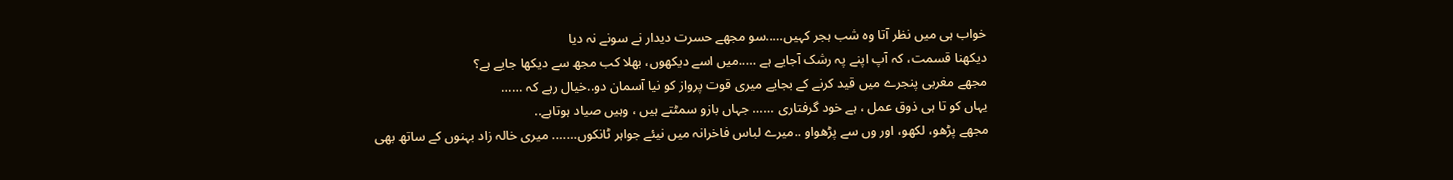خواب ہی میں نظر آتا وہ شب ہجر کہیں…..سو مجھے حسرت دیدار نے سونے نہ دیا
دیکھنا قسمت، کہ آپ اپنے پہ رشک آجایے ہے …..میں اسے دیکھوں، بھلا کب مجھ سے دیکھا جایے ہے؟
مجھے مغربی پنجرے میں قید کرنے کے بجایے میری قوت پرواز کو نیا آسمان دو..خیال رہے کہ ……
یہاں کو تا ہی ذوق عمل ، ہے خود گرفتاری …… جہاں بازو سمٹتے ہیں ، وہیں صیاد ہوتاہے..
مجھے پڑھو، لکھو، اور وں سے پڑھواو ..میرے لباس فاخرانہ میں نیئے جواہر ٹانکوں……. میری خالہ زاد بہنوں کے ساتھ بھی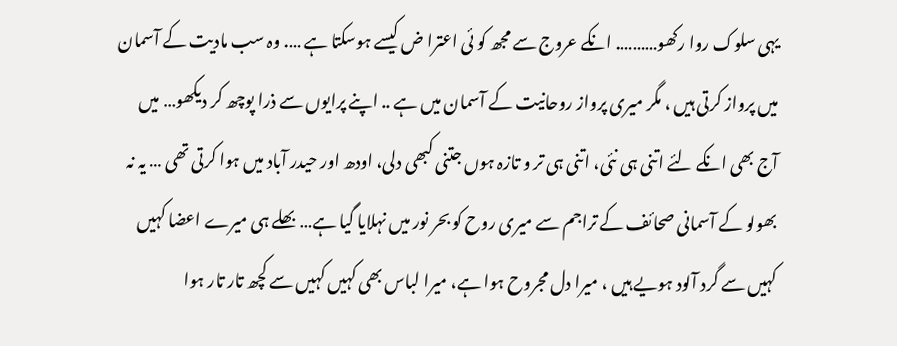یہی سلوک روا رکھو………. انکے عروج سے مجھ کو ئی اعترا ض کیسے ہوسکتا ہے …. وہ سب مادیت کے آسمان میں پرواز کرتی ہیں ، مگر میری پرواز روحانیت کے آسمان میں ہے .. اپنے پرایوں سے ذرا پوچھ کر دیکھو… میں آج بھی انکے لئے اتنی ہی نئی، اتنی ہی تر و تازہ ہوں جتنی کبھی دلی، اودھ اور حیدر آباد میں ہوا کرتی تھی … یہ نہ بھولو کے آسمانی صحائف کے تراجم سے میری روح کو بحر نور میں نہلایا گیا ہے… بھلے ہی میرے اعضا کہیں کہیں سے گرد آلود ہویے ہیں ، میرا دل مجروح ہوا ہے، میرا لباس بھی کہیں کہیں سے کچھ تار تار ہوا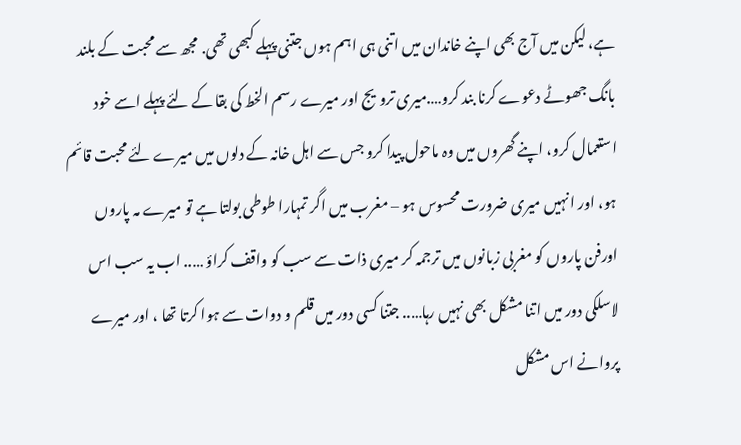ہے، لیکن میں آج بھی اپنے خاندان میں اتنی ہی اہم ہوں جتنی پہلے کبھی تھی. مجھ سے محبت کے بلند بانگ جھوٹے دعوے کرنا بند کرو….میری ترویج اور میرے رسم الخط کی بقا کے لئے پہلے اسے خود استعمال کرو، اپنے گھروں میں وہ ماحول پیدا کرو جس سے اہل خانہ کے دلوں میں میرے لئے محبت قائم ہو، اور انہیں میری ضرورت محسوس ہو – مغرب میں اگر تمہارا طوطی بولتا ہے تو میرے مہ پاروں اورفن پاروں کو مغربی زبانوں میں ترجمہ کر میری ذات سے سب کو واقف کراؤ ….. اب یہ سب اس لاسلکی دور میں اتنا مشکل بھی نہیں رہا….. جتنا کسی دور میں قلم و دوات سے ہوا کرتا تھا ، اور میرے پروانے اس مشکل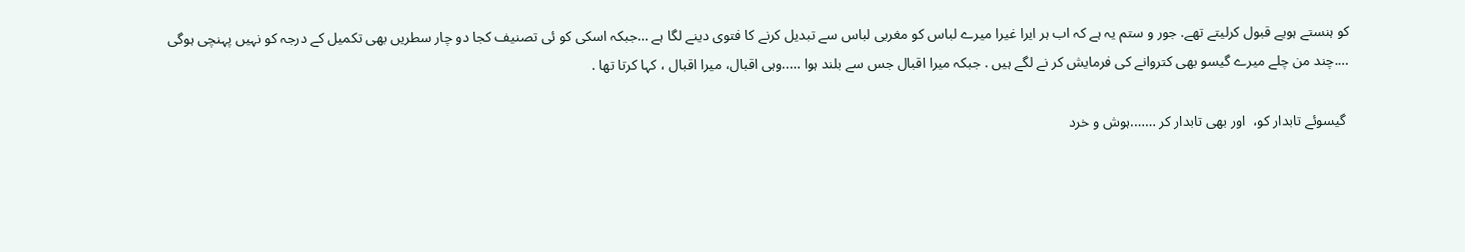کو ہنستے ہویے قبول کرلیتے تھے. جور و ستم یہ ہے کہ اب ہر ایرا غیرا میرے لباس کو مغربی لباس سے تبدیل کرنے کا فتوی دینے لگا ہے …جبکہ اسکی کو ئی تصنیف کجا دو چار سطریں بھی تکمیل کے درجہ کو نہیں پہنچی ہوگی ….چند من چلے میرے گیسو بھی کتروانے کی فرمایش کر نے لگے ہیں . جبکہ میرا اقبال جس سے بلند ہوا …..وہی اقبال، میرا اقبال ، کہا کرتا تھا .

 گیسوئے تابدار کو،  اور بھی تابدار کر …….ہوش و خرد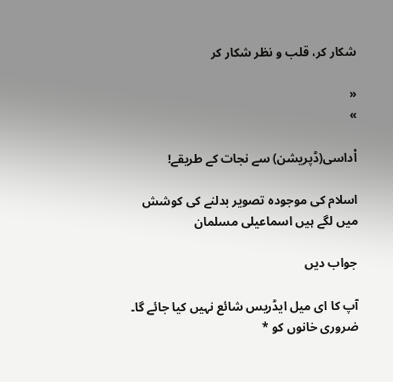شکار کر، قلب و نظر شکار کر

«
»

اْداسی(ڈپریشن) سے نجات کے طریقے!

اسلام کی موجودہ تصویر بدلنے کی کوشش میں لگے ہیں اسماعیلی مسلمان

جواب دیں

آپ کا ای میل ایڈریس شائع نہیں کیا جائے گا۔ ضروری خانوں کو *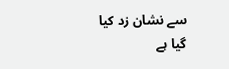سے نشان زد کیا گیا ہے